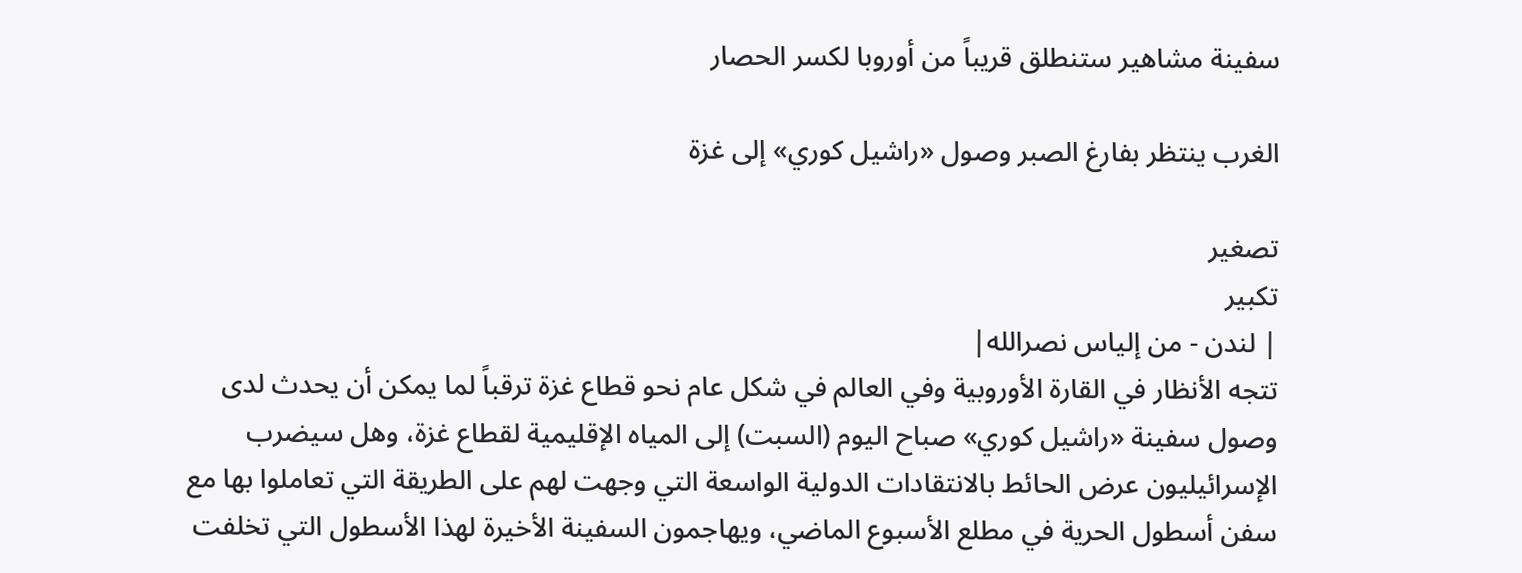سفينة مشاهير ستنطلق قريباً من أوروبا لكسر الحصار

الغرب ينتظر بفارغ الصبر وصول «راشيل كوري» إلى غزة

تصغير
تكبير
| لندن - من إلياس نصرالله|
تتجه الأنظار في القارة الأوروبية وفي العالم في شكل عام نحو قطاع غزة ترقباً لما يمكن أن يحدث لدى وصول سفينة «راشيل كوري» صباح اليوم (السبت) إلى المياه الإقليمية لقطاع غزة، وهل سيضرب الإسرائيليون عرض الحائط بالانتقادات الدولية الواسعة التي وجهت لهم على الطريقة التي تعاملوا بها مع سفن أسطول الحرية في مطلع الأسبوع الماضي، ويهاجمون السفينة الأخيرة لهذا الأسطول التي تخلفت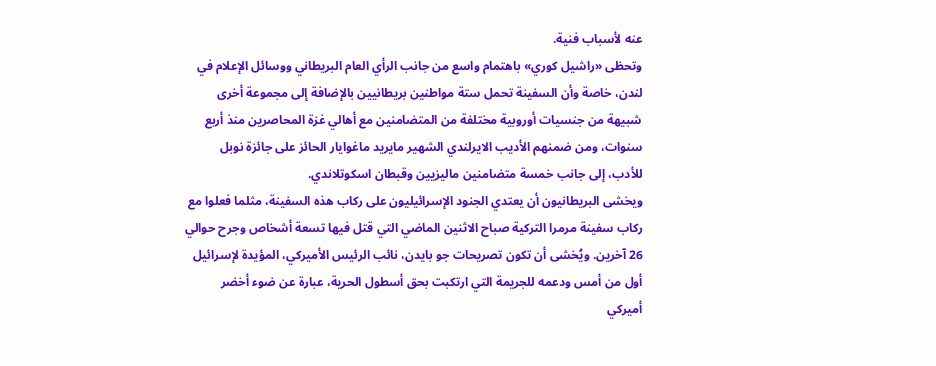عنه لأسباب فنية.
وتحظى «راشيل كوري» باهتمام واسع من جانب الرأي العام البريطاني ووسائل الإعلام في لندن، خاصة وأن السفينة تحمل ستة مواطنين بريطانيين بالإضافة إلى مجموعة أخرى شبيهة من جنسيات أوروبية مختلفة من المتضامنين مع أهالي غزة المحاصرين منذ أربع سنوات، ومن ضمنهم الأديب الايرلندي الشهير مايريد ماغوايار الحائز على جائزة نوبل للأدب، إلى جانب خمسة متضامنين ماليزيين وقبطان اسكوتلاندي.
ويخشى البريطانيون أن يعتدي الجنود الإسرائيليون على ركاب هذه السفينة، مثلما فعلوا مع ركاب سفينة مرمرا التركية صباح الاثنين الماضي التي قتل فيها تسعة أشخاص وجرح حوالي 26 آخرين. ويُخشى أن تكون تصريحات جو بايدن، نائب الرئيس الأميركي، المؤيدة لإسرائيل أول من أمس ودعمه للجريمة التي ارتكبت بحق أسطول الحرية، عبارة عن ضوء أخضر أميركي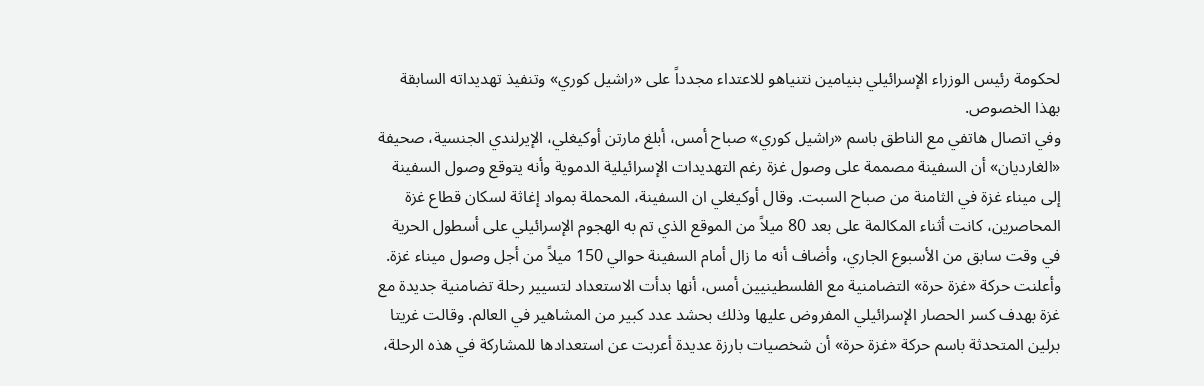لحكومة رئيس الوزراء الإسرائيلي بنيامين نتنياهو للاعتداء مجدداً على «راشيل كوري» وتنفيذ تهديداته السابقة بهذا الخصوص.
وفي اتصال هاتفي مع الناطق باسم «راشيل كوري» صباح أمس، أبلغ مارتن أوكيغلي، الإيرلندي الجنسية، صحيفة «الغارديان» أن السفينة مصممة على وصول غزة رغم التهديدات الإسرائيلية الدموية وأنه يتوقع وصول السفينة إلى ميناء غزة في الثامنة من صباح السبت. وقال أوكيغلي ان السفينة، المحملة بمواد إغاثة لسكان قطاع غزة المحاصرين، كانت أثناء المكالمة على بعد 80 ميلاً من الموقع الذي تم به الهجوم الإسرائيلي على أسطول الحرية في وقت سابق من الأسبوع الجاري، وأضاف أنه ما زال أمام السفينة حوالي 150 ميلاً من أجل وصول ميناء غزة.
وأعلنت حركة «غزة حرة» التضامنية مع الفلسطينيين أمس، أنها بدأت الاستعداد لتسيير رحلة تضامنية جديدة مع غزة بهدف كسر الحصار الإسرائيلي المفروض عليها وذلك بحشد عدد كبير من المشاهير في العالم. وقالت غريتا برلين المتحدثة باسم حركة «غزة حرة» أن شخصيات بارزة عديدة أعربت عن استعدادها للمشاركة في هذه الرحلة،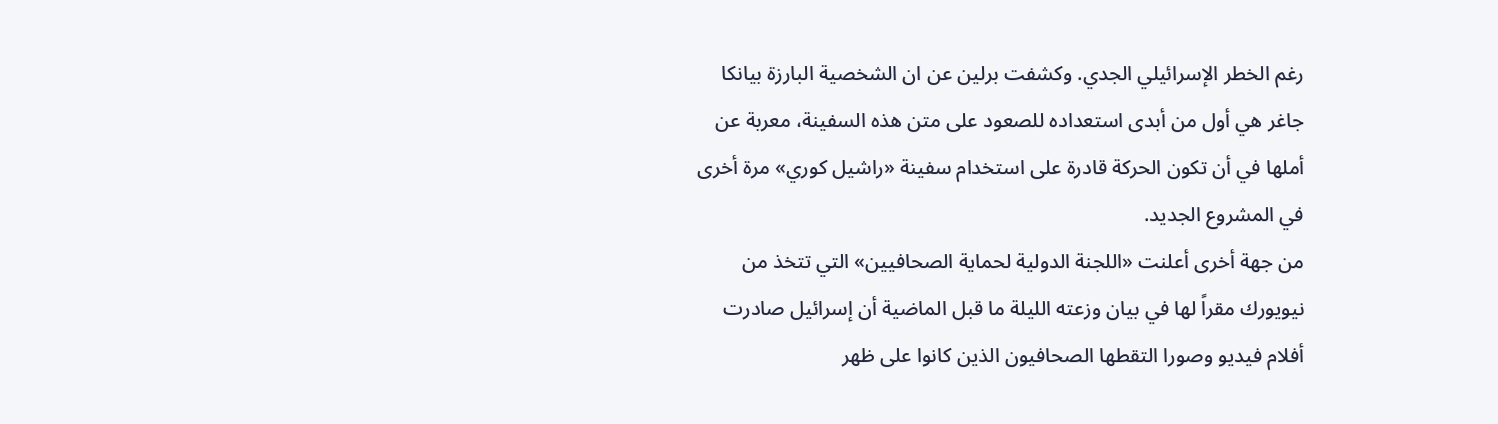رغم الخطر الإسرائيلي الجدي. وكشفت برلين عن ان الشخصية البارزة بيانكا جاغر هي أول من أبدى استعداده للصعود على متن هذه السفينة، معربة عن أملها في أن تكون الحركة قادرة على استخدام سفينة «راشيل كوري» مرة أخرى في المشروع الجديد.
من جهة أخرى أعلنت «اللجنة الدولية لحماية الصحافيين» التي تتخذ من نيويورك مقراً لها في بيان وزعته الليلة ما قبل الماضية أن إسرائيل صادرت أفلام فيديو وصورا التقطها الصحافيون الذين كانوا على ظهر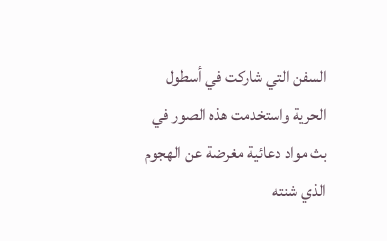السفن التي شاركت في أسطول الحرية واستخدمت هذه الصور في بث مواد دعائية مغرضة عن الهجوم الذي شنته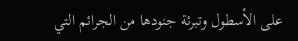على الأسطول وتبرئة جنودها من الجرائم التي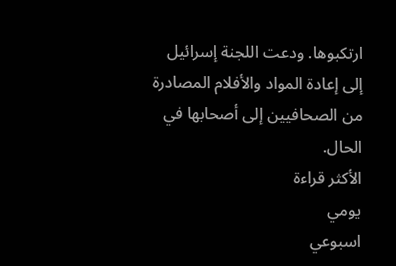ارتكبوها. ودعت اللجنة إسرائيل إلى إعادة المواد والأفلام المصادرة من الصحافيين إلى أصحابها في الحال.
الأكثر قراءة
يومي
اسبوعي